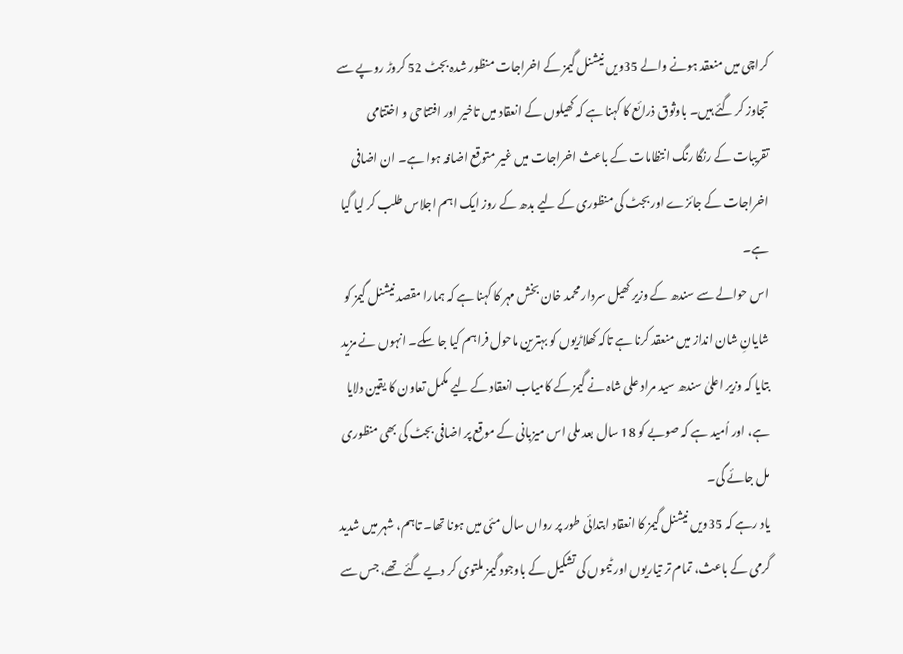کراچی میں منعقد ہونے والے 35ویں نیشنل گیمز کے اخراجات منظور شدہ بجٹ 52 کروڑ روپے سے تجاوز کر گئے ہیں۔ باوثوق ذرائع کا کہنا ہے کہ کھیلوں کے انعقاد میں تاخیر اور افتتاحی و اختتامی تقریبات کے رنگا رنگ انتظامات کے باعث اخراجات میں غیر متوقع اضافہ ہوا ہے۔ ان اضافی اخراجات کے جائزے اور بجٹ کی منظوری کے لیے بدھ کے روز ایک اہم اجلاس طلب کر لیا گیا ہے۔
اس حوالے سے سندھ کے وزیر کھیل سردار محمد خان بخش مہر کا کہنا ہے کہ ہمارا مقصد نیشنل گیمز کو شایانِ شان انداز میں منعقد کرنا ہے تاکہ کھلاڑیوں کو بہترین ماحول فراہم کیا جا سکے۔ انہوں نے مزید بتایا کہ وزیر اعلیٰ سندھ سید مراد علی شاہ نے گیمز کے کامیاب انعقاد کے لیے مکمل تعاون کا یقین دلایا ہے، اور اُمید ہے کہ صوبے کو 18 سال بعد ملی اس میزبانی کے موقع پر اضافی بجٹ کی بھی منظوری مل جائے گی۔
یاد رہے کہ 35ویں نیشنل گیمز کا انعقاد ابتدائی طور پر رواں سال مئی میں ہونا تھا۔ تاہم، شہر میں شدید گرمی کے باعث، تمام تر تیاریوں اور ٹیموں کی تشکیل کے باوجود گیمز ملتوی کر دیے گئے تھے، جس سے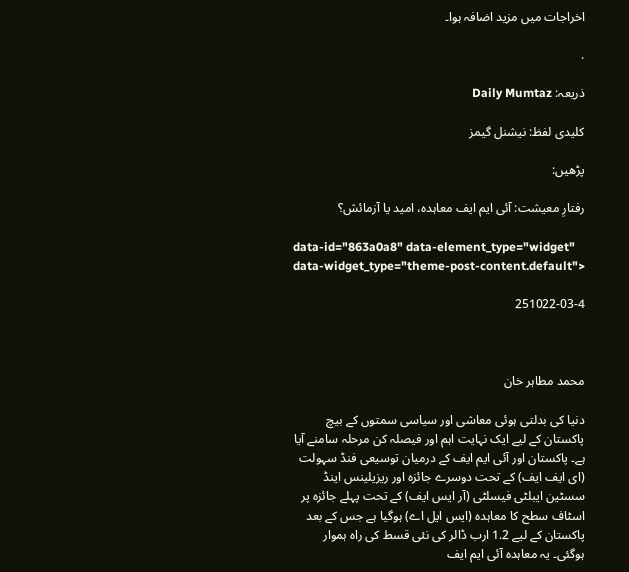اخراجات میں مزید اضافہ ہوا۔

.

ذریعہ: Daily Mumtaz

کلیدی لفظ: نیشنل گیمز

پڑھیں:

رفتارِ معیشت: آئی ایم ایف معاہدہ، امید یا آزمائش؟

data-id="863a0a8" data-element_type="widget" data-widget_type="theme-post-content.default">

251022-03-4



محمد مطاہر خان

دنیا کی بدلتی ہوئی معاشی اور سیاسی سمتوں کے بیچ پاکستان کے لیے ایک نہایت اہم اور فیصلہ کن مرحلہ سامنے آیا ہے۔ پاکستان اور آئی ایم ایف کے درمیان توسیعی فنڈ سہولت (ای ایف ایف) کے تحت دوسرے جائزہ اور ریزیلینس اینڈ سسٹین ایبلٹی فیسلٹی (آر ایس ایف) کے تحت پہلے جائزہ پر اسٹاف سطح کا معاہدہ (ایس ایل اے) ہوگیا ہے جس کے بعد پاکستان کے لیے 1.2 ارب ڈالر کی نئی قسط کی راہ ہموار ہوگئی۔ یہ معاہدہ آئی ایم ایف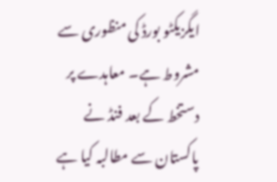ایگزیکٹو بورڈ کی منظوری سے مشروط ہے۔ معاہدے پر دستخط کے بعد فنڈ نے پاکستان سے مطالبہ کیا ہے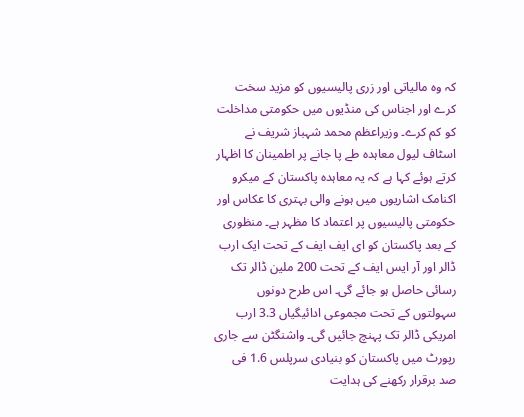کہ وہ مالیاتی اور زری پالیسیوں کو مزید سخت کرے اور اجناس کی منڈیوں میں حکومتی مداخلت کو کم کرے۔ وزیراعظم محمد شہباز شریف نے اسٹاف لیول معاہدہ طے پا جانے پر اطمینان کا اظہار کرتے ہوئے کہا ہے کہ یہ معاہدہ پاکستان کے میکرو اکنامک اشاریوں میں ہونے والی بہتری کا عکاس اور حکومتی پالیسیوں پر اعتماد کا مظہر ہے۔ منظوری کے بعد پاکستان کو ای ایف ایف کے تحت ایک ارب ڈالر اور آر ایس ایف کے تحت 200 ملین ڈالر تک رسائی حاصل ہو جائے گی۔ اس طرح دونوں سہولتوں کے تحت مجموعی ادائیگیاں 3.3 ارب امریکی ڈالر تک پہنچ جائیں گی۔ واشنگٹن سے جاری رپورٹ میں پاکستان کو بنیادی سرپلس 1.6 فی صد برقرار رکھنے کی ہدایت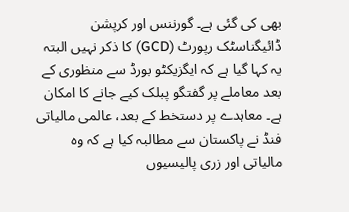بھی کی گئی ہے۔ گورننس اور کرپشن ڈائیگناسٹک رپورٹ (GCD) کا ذکر نہیں البتہ یہ کہا گیا ہے کہ ایگزیکٹو بورڈ سے منظوری کے بعد معاملے پر گفتگو پبلک کیے جانے کا امکان ہے۔ معاہدے پر دستخط کے بعد، عالمی مالیاتی فنڈ نے پاکستان سے مطالبہ کیا ہے کہ وہ مالیاتی اور زری پالیسیوں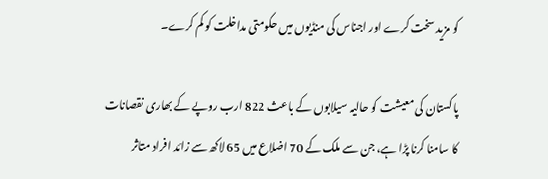کو مزید سخت کرے اور اجناس کی منڈیوں میں حکومتی مداخلت کو کم کرے۔

پاکستان کی معیشت کو حالیہ سیلابوں کے باعث 822 ارب روپے کے بھاری نقصانات کا سامنا کرنا پڑا ہے، جن سے ملک کے 70 اضلاع میں 65 لاکھ سے زائد افراد متاثر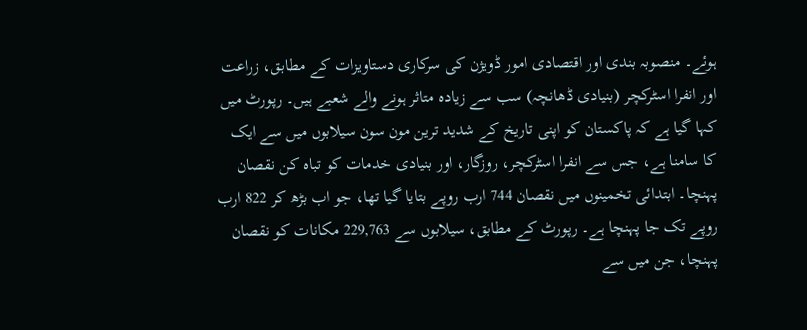ہوئے۔ منصوبہ بندی اور اقتصادی امور ڈویژن کی سرکاری دستاویزات کے مطابق، زراعت اور انفرا اسٹرکچر (بنیادی ڈھانچہ) سب سے زیادہ متاثر ہونے والے شعبے ہیں۔ رپورٹ میں کہا گیا ہے کہ پاکستان کو اپنی تاریخ کے شدید ترین مون سون سیلابوں میں سے ایک کا سامنا ہے، جس سے انفرا اسٹرکچر، روزگار، اور بنیادی خدمات کو تباہ کن نقصان پہنچا۔ ابتدائی تخمینوں میں نقصان 744 ارب روپے بتایا گیا تھا، جو اب بڑھ کر 822 ارب روپے تک جا پہنچا ہے۔ رپورٹ کے مطابق، سیلابوں سے 229,763 مکانات کو نقصان پہنچا، جن میں سے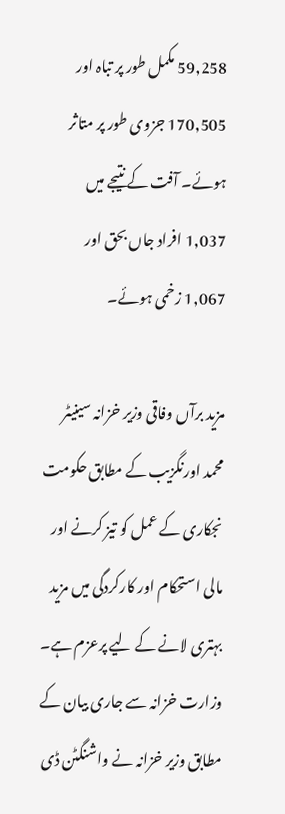59,258 مکمل طور پر تباہ اور 170,505 جزوی طور پر متاثر ہوئے۔ آفت کے نتیجے میں 1,037 افراد جاں بحق اور 1,067 زخمی ہوئے۔

مزید برآں وفاقی وزیر خزانہ سینیٹر محمد اورنگزیب کے مطابق حکومت نجکاری کے عمل کو تیز کرنے اور مالی استحکام اور کارکردگی میں مزید بہتری لانے کے لیے پرعزم ہے۔ وزارت خزانہ سے جاری بیان کے مطابق وزیر خزانہ نے واشنگٹن ڈی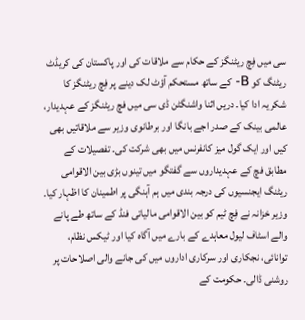سی میں فِچ ریٹنگز کے حکام سے ملاقات کی اور پاکستان کی کریڈٹ ریٹنگ کو B- کے ساتھ مستحکم آؤٹ لک دینے پر فِچ ریٹنگز کا شکریہ ادا کیا۔ دریں اثنا واشنگٹن ڈی سی میں فچ ریٹنگز کے عہدیدار، عالمی بینک کے صدر اجے بانگا اور برطانوی وزیر سے ملاقاتیں بھی کیں اور ایک گول میز کانفرنس میں بھی شرکت کی۔ تفصیلات کے مطابق فچ کے عہدیداروں سے گفتگو میں تینوں بڑی بین الاقوامی ریٹنگ ایجنسیوں کی درجہ بندی میں ہم آہنگی پر اطمینان کا اظہار کیا۔ وزیر خزانہ نے فِچ ٹیم کو بین الاقوامی مالیاتی فنڈ کے ساتھ طے پانے والے اسٹاف لیول معاہدے کے بارے میں آگاہ کیا اور ٹیکس نظام، توانائی، نجکاری اور سرکاری اداروں میں کی جانے والی اصلاحات پر روشنی ڈالی۔ حکومت کے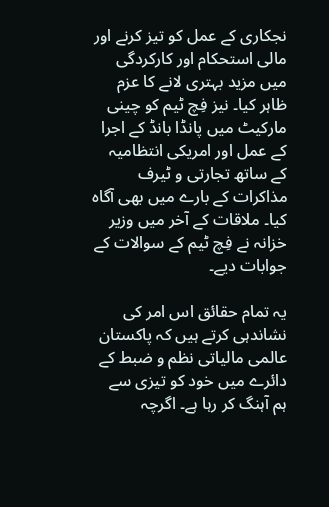نجکاری کے عمل کو تیز کرنے اور مالی استحکام اور کارکردگی میں مزید بہتری لانے کا عزم ظاہر کیا۔ نیز فِچ ٹیم کو چینی مارکیٹ میں پانڈا بانڈ کے اجرا کے عمل اور امریکی انتظامیہ کے ساتھ تجارتی و ٹیرف مذاکرات کے بارے میں بھی آگاہ کیا۔ ملاقات کے آخر میں وزیر خزانہ نے فِچ ٹیم کے سوالات کے جوابات دیے۔

یہ تمام حقائق اس امر کی نشاندہی کرتے ہیں کہ پاکستان عالمی مالیاتی نظم و ضبط کے دائرے میں خود کو تیزی سے ہم آہنگ کر رہا ہے۔ اگرچہ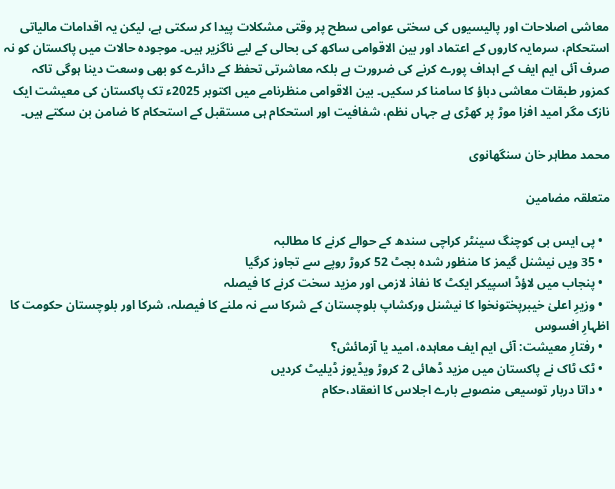معاشی اصلاحات اور پالیسیوں کی سختی عوامی سطح پر وقتی مشکلات پیدا کر سکتی ہے، لیکن یہ اقدامات مالیاتی استحکام، سرمایہ کاروں کے اعتماد اور بین الاقوامی ساکھ کی بحالی کے لیے ناگزیر ہیں۔ موجودہ حالات میں پاکستان کو نہ صرف آئی ایم ایف کے اہداف پورے کرنے کی ضرورت ہے بلکہ معاشرتی تحفظ کے دائرے کو بھی وسعت دینا ہوگی تاکہ کمزور طبقات معاشی دباؤ کا سامنا کر سکیں۔ بین الاقوامی منظرنامے میں اکتوبر 2025ء تک پاکستان کی معیشت ایک نازک مگر امید افزا موڑ پر کھڑی ہے جہاں نظم، شفافیت اور استحکام ہی مستقبل کے استحکام کا ضامن بن سکتے ہیں۔

محمد مطاہر خان سنگھانوی

متعلقہ مضامین

  • پی ایس بی کوچنگ سینٹر کراچی سندھ کے حوالے کرنے کا مطالبہ
  • 35 ویں نیشنل گیمز کا منظور شدہ بجٹ 52 کروڑ روپے سے تجاوز کرگیا
  • پنجاب میں لاؤڈ اسپیکر ایکٹ کا نفاذ لازمی اور مزید سخت کرنے کا فیصلہ
  • وزیرِ اعلیٰ خیبرپختونخوا کا نیشنل ورکشاپ بلوچستان کے شرکا سے نہ ملنے کا فیصلہ، شرکا اور بلوچستان حکومت کا اظہارِ افسوس
  • رفتارِ معیشت: آئی ایم ایف معاہدہ، امید یا آزمائش؟
  • ٹک ٹاک نے پاکستان میں مزید ڈھائی 2 کروڑ ویڈیوز ڈیلیٹ کردیں
  • داتا دربار توسیعی منصوبے بارے اجلاس کا انعقاد،حکام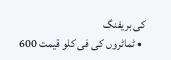کی بریفنگ
  • ٹماٹروں کی فی کلو قیمت 600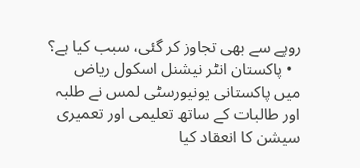روپے سے بھی تجاوز کر گئی، سبب کیا ہے؟
  • پاکستان انٹر نیشنل اسکول ریاض میں پاکستانی یونیورسٹی لمس نے طلبہ اور طالبات کے ساتھ تعلیمی اور تعمیری سیشن کا انعقاد کیا